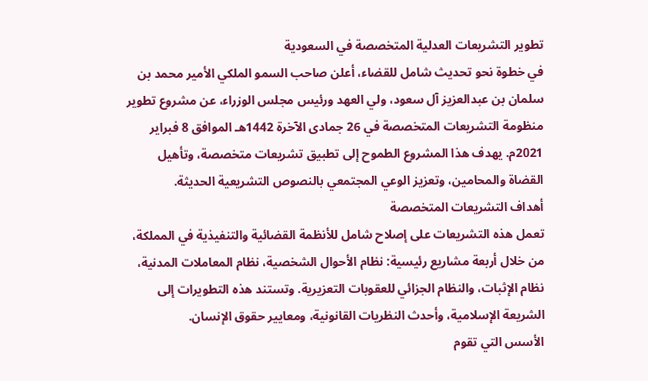تطوير التشريعات العدلية المتخصصة في السعودية
في خطوة نحو تحديث شامل للقضاء، أعلن صاحب السمو الملكي الأمير محمد بن سلمان بن عبدالعزيز آل سعود، ولي العهد ورئيس مجلس الوزراء، عن مشروع تطوير منظومة التشريعات المتخصصة في 26 جمادى الآخرة 1442هـ الموافق 8 فبراير 2021م. يهدف هذا المشروع الطموح إلى تطبيق تشريعات متخصصة، وتأهيل القضاة والمحامين، وتعزيز الوعي المجتمعي بالنصوص التشريعية الحديثة.
أهداف التشريعات المتخصصة
تعمل هذه التشريعات على إصلاح شامل للأنظمة القضائية والتنفيذية في المملكة، من خلال أربعة مشاريع رئيسية: نظام الأحوال الشخصية، نظام المعاملات المدنية، نظام الإثبات، والنظام الجزائي للعقوبات التعزيرية. وتستند هذه التطويرات إلى الشريعة الإسلامية، وأحدث النظريات القانونية، ومعايير حقوق الإنسان.
الأسس التي تقوم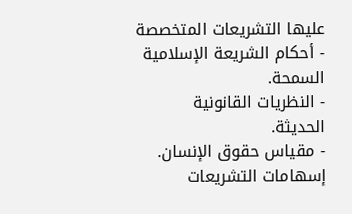عليها التشريعات المتخصصة
- أحكام الشريعة الإسلامية السمحة.
- النظريات القانونية الحديثة.
- مقياس حقوق الإنسان.
إسهامات التشريعات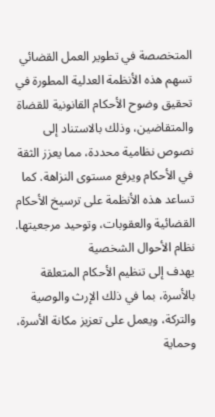المتخصصة في تطوير العمل القضائي
تسهم هذه الأنظمة العدلية المطورة في تحقيق وضوح الأحكام القانونية للقضاة والمتقاضين، وذلك بالاستناد إلى نصوص نظامية محددة، مما يعزز الثقة في الأحكام ويرفع مستوى النزاهة. كما تساعد هذه الأنظمة على ترسيخ الأحكام القضائية والعقوبات، وتوحيد مرجعيتها.
نظام الأحوال الشخصية
يهدف إلى تنظيم الأحكام المتعلقة بالأسرة، بما في ذلك الإرث والوصية والتركة، ويعمل على تعزيز مكانة الأسرة، وحماية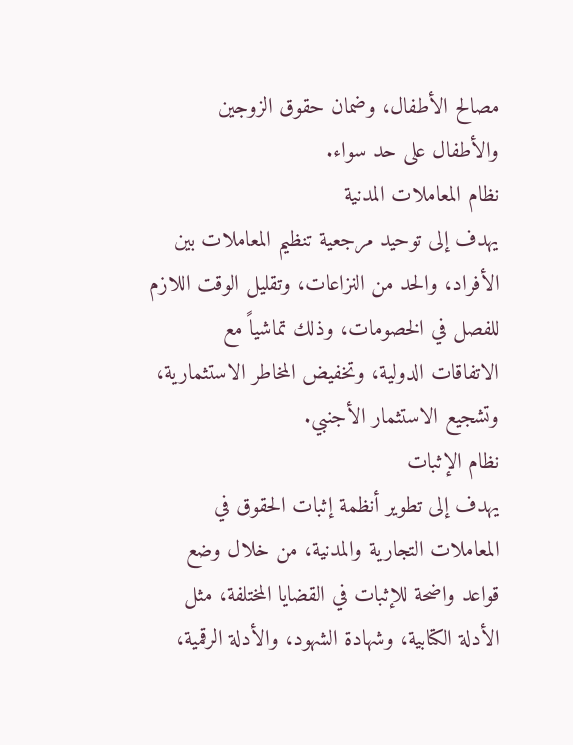مصالح الأطفال، وضمان حقوق الزوجين والأطفال على حد سواء.
نظام المعاملات المدنية
يهدف إلى توحيد مرجعية تنظيم المعاملات بين الأفراد، والحد من النزاعات، وتقليل الوقت اللازم للفصل في الخصومات، وذلك تماشياً مع الاتفاقات الدولية، وتخفيض المخاطر الاستثمارية، وتشجيع الاستثمار الأجنبي.
نظام الإثبات
يهدف إلى تطوير أنظمة إثبات الحقوق في المعاملات التجارية والمدنية، من خلال وضع قواعد واضحة للإثبات في القضايا المختلفة، مثل الأدلة الكتابية، وشهادة الشهود، والأدلة الرقمية،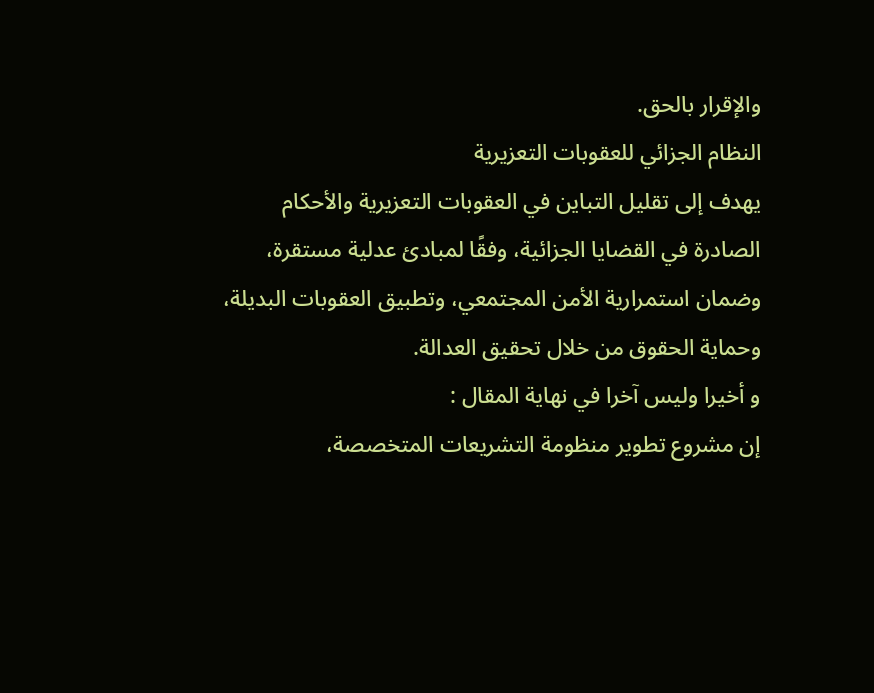والإقرار بالحق.
النظام الجزائي للعقوبات التعزيرية
يهدف إلى تقليل التباين في العقوبات التعزيرية والأحكام الصادرة في القضايا الجزائية، وفقًا لمبادئ عدلية مستقرة، وضمان استمرارية الأمن المجتمعي، وتطبيق العقوبات البديلة، وحماية الحقوق من خلال تحقيق العدالة.
و أخيرا وليس آخرا في نهاية المقال :
إن مشروع تطوير منظومة التشريعات المتخصصة،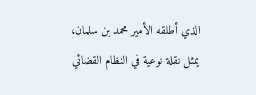الذي أطلقه الأمير محمد بن سلمان، يمثل نقلة نوعية في النظام القضائي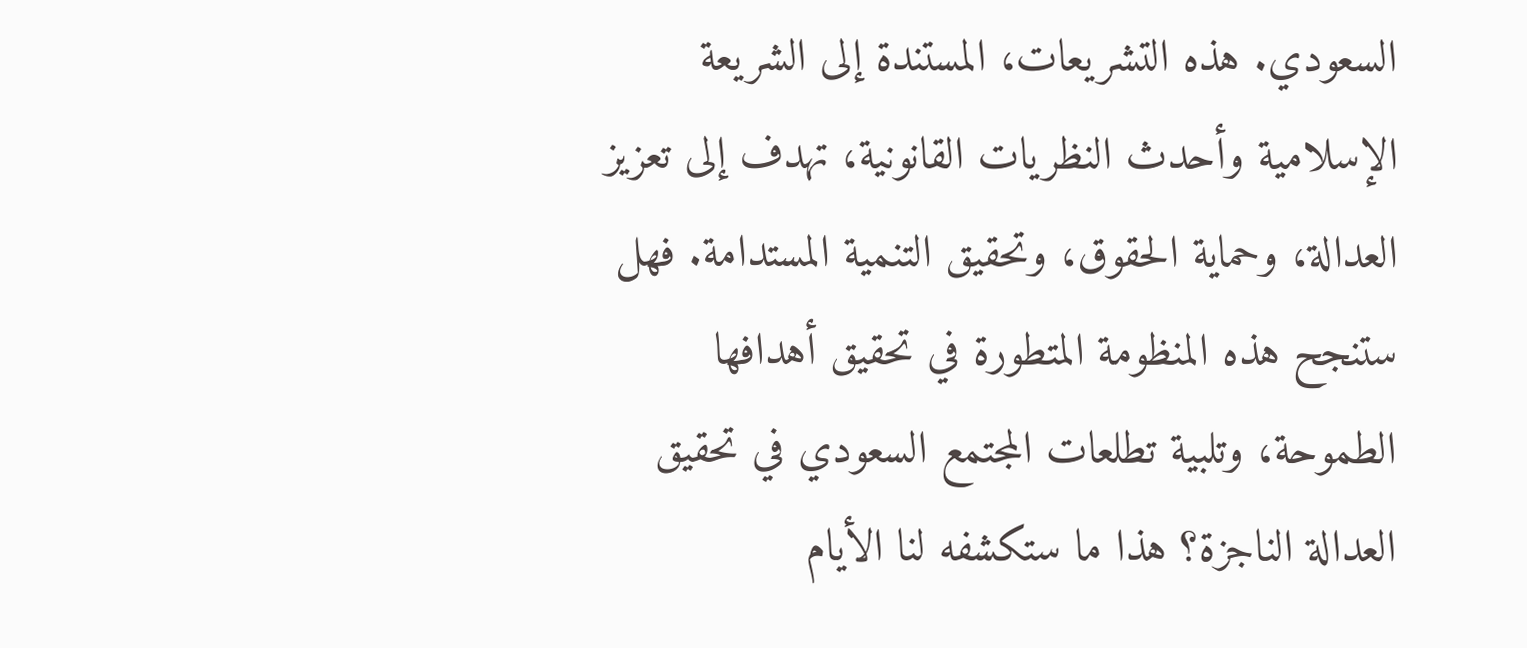السعودي. هذه التشريعات، المستندة إلى الشريعة الإسلامية وأحدث النظريات القانونية، تهدف إلى تعزيز العدالة، وحماية الحقوق، وتحقيق التنمية المستدامة. فهل ستنجح هذه المنظومة المتطورة في تحقيق أهدافها الطموحة، وتلبية تطلعات المجتمع السعودي في تحقيق العدالة الناجزة؟ هذا ما ستكشفه لنا الأيام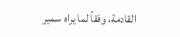القادمة، وفقاً لما يراه سمير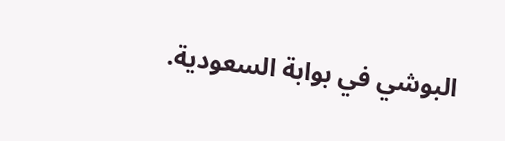البوشي في بوابة السعودية.